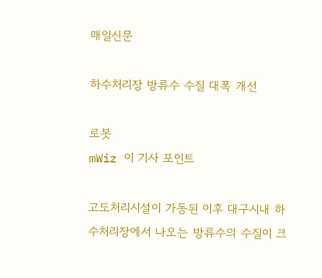매일신문

하수처리장 방류수 수질 대폭 개선

로봇
mWiz 이 기사 포인트

고도처리시설이 가동된 이후 대구시내 하수처리장에서 나오는 방류수의 수질이 크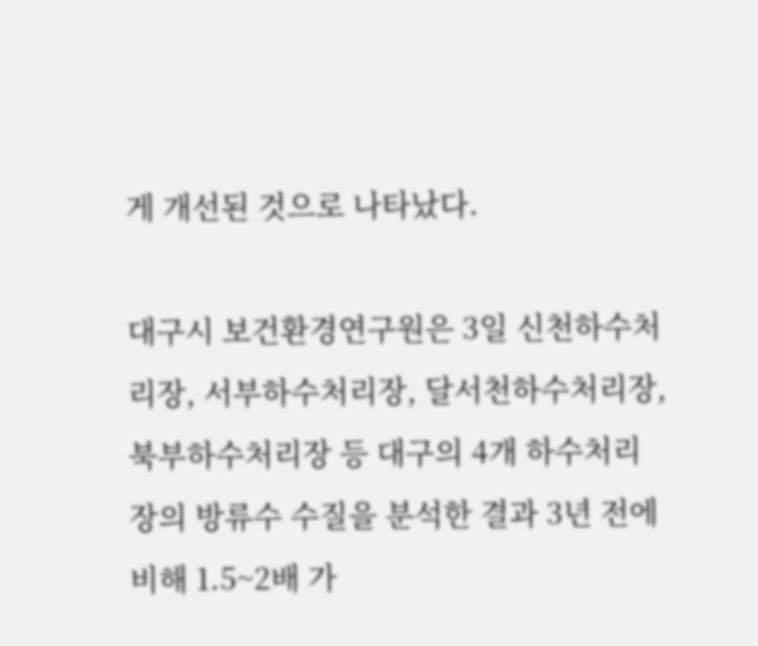게 개선된 것으로 나타났다.

대구시 보건환경연구원은 3일 신천하수처리장, 서부하수처리장, 달서천하수처리장, 북부하수처리장 등 대구의 4개 하수처리장의 방류수 수질을 분석한 결과 3년 전에 비해 1.5~2배 가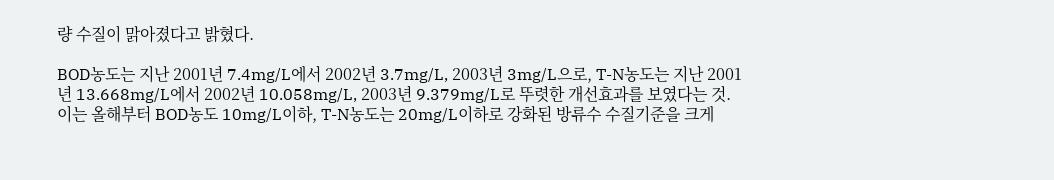량 수질이 맑아졌다고 밝혔다.

BOD농도는 지난 2001년 7.4mg/L에서 2002년 3.7mg/L, 2003년 3mg/L으로, T-N농도는 지난 2001년 13.668mg/L에서 2002년 10.058mg/L, 2003년 9.379mg/L로 뚜렷한 개선효과를 보였다는 것. 이는 올해부터 BOD농도 10mg/L이하, T-N농도는 20mg/L이하로 강화된 방류수 수질기준을 크게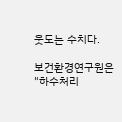웃도는 수치다.

보건환경연구원은 "하수처리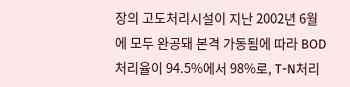장의 고도처리시설이 지난 2002년 6월에 모두 완공돼 본격 가동됨에 따라 BOD 처리율이 94.5%에서 98%로, T-N처리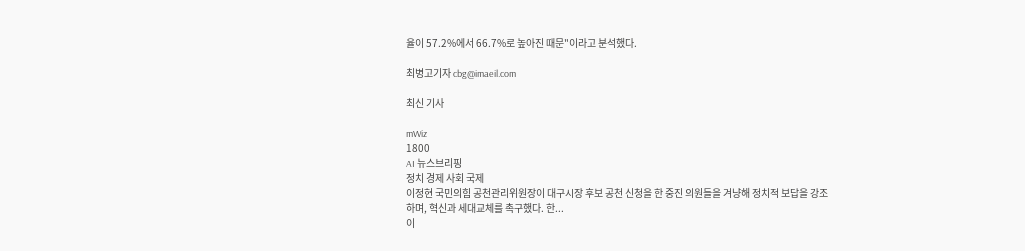율이 57.2%에서 66.7%로 높아진 때문"이라고 분석했다.

최병고기자 cbg@imaeil.com

최신 기사

mWiz
1800
AI 뉴스브리핑
정치 경제 사회 국제
이정현 국민의힘 공천관리위원장이 대구시장 후보 공천 신청을 한 중진 의원들을 겨냥해 정치적 보답을 강조하며, 혁신과 세대교체를 촉구했다. 한...
이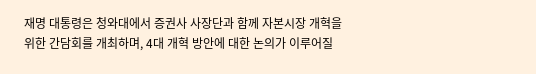재명 대통령은 청와대에서 증권사 사장단과 함께 자본시장 개혁을 위한 간담회를 개최하며, 4대 개혁 방안에 대한 논의가 이루어질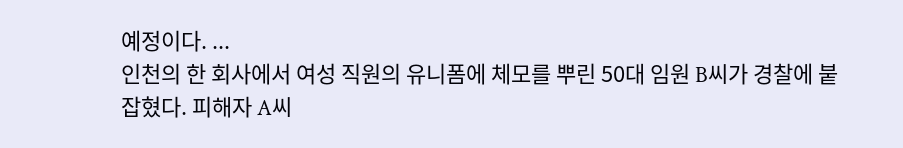예정이다. ...
인천의 한 회사에서 여성 직원의 유니폼에 체모를 뿌린 50대 임원 B씨가 경찰에 붙잡혔다. 피해자 A씨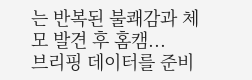는 반복된 불쾌감과 체모 발견 후 홈캠...
브리핑 데이터를 준비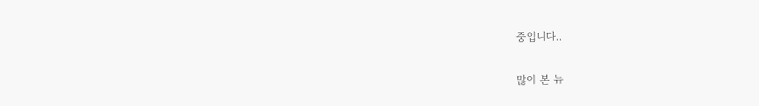중입니다..

많이 본 뉴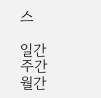스

일간
주간
월간